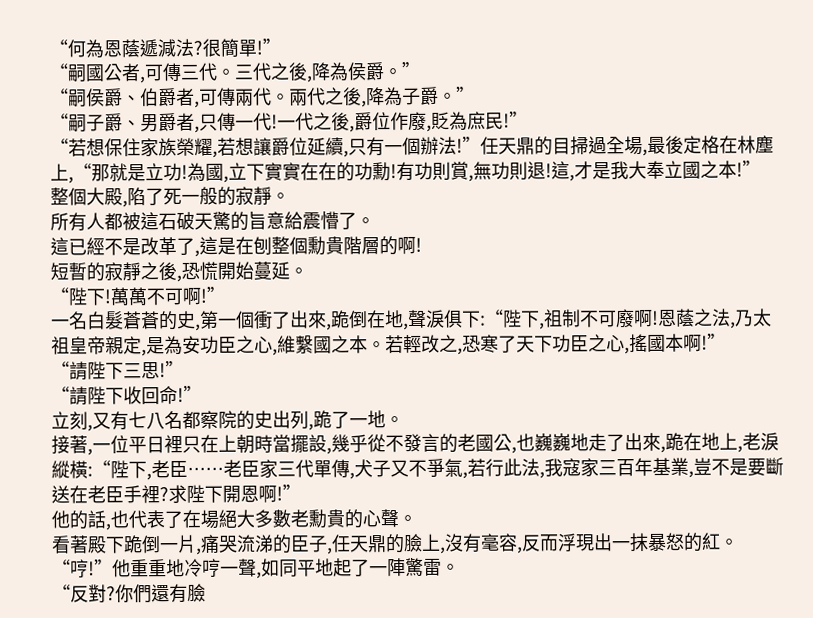“何為恩蔭遞減法?很簡單!”
“嗣國公者,可傳三代。三代之後,降為侯爵。”
“嗣侯爵、伯爵者,可傳兩代。兩代之後,降為子爵。”
“嗣子爵、男爵者,只傳一代!一代之後,爵位作廢,貶為庶民!”
“若想保住家族榮耀,若想讓爵位延續,只有一個辦法!”任天鼎的目掃過全場,最後定格在林塵上,“那就是立功!為國,立下實實在在的功勳!有功則賞,無功則退!這,才是我大奉立國之本!”
整個大殿,陷了死一般的寂靜。
所有人都被這石破天驚的旨意給震懵了。
這已經不是改革了,這是在刨整個勳貴階層的啊!
短暫的寂靜之後,恐慌開始蔓延。
“陛下!萬萬不可啊!”
一名白髮蒼蒼的史,第一個衝了出來,跪倒在地,聲淚俱下:“陛下,祖制不可廢啊!恩蔭之法,乃太祖皇帝親定,是為安功臣之心,維繫國之本。若輕改之,恐寒了天下功臣之心,搖國本啊!”
“請陛下三思!”
“請陛下收回命!”
立刻,又有七八名都察院的史出列,跪了一地。
接著,一位平日裡只在上朝時當擺設,幾乎從不發言的老國公,也巍巍地走了出來,跪在地上,老淚縱橫:“陛下,老臣……老臣家三代單傳,犬子又不爭氣,若行此法,我寇家三百年基業,豈不是要斷送在老臣手裡?求陛下開恩啊!”
他的話,也代表了在場絕大多數老勳貴的心聲。
看著殿下跪倒一片,痛哭流涕的臣子,任天鼎的臉上,沒有毫容,反而浮現出一抹暴怒的紅。
“哼!”他重重地冷哼一聲,如同平地起了一陣驚雷。
“反對?你們還有臉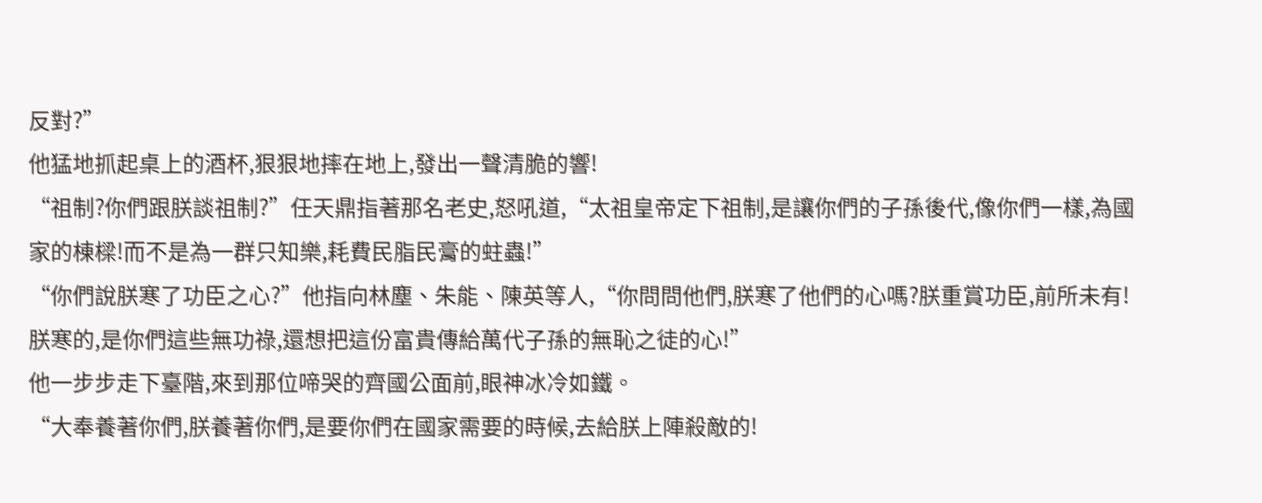反對?”
他猛地抓起桌上的酒杯,狠狠地摔在地上,發出一聲清脆的響!
“祖制?你們跟朕談祖制?”任天鼎指著那名老史,怒吼道,“太祖皇帝定下祖制,是讓你們的子孫後代,像你們一樣,為國家的棟樑!而不是為一群只知樂,耗費民脂民膏的蛀蟲!”
“你們說朕寒了功臣之心?”他指向林塵、朱能、陳英等人,“你問問他們,朕寒了他們的心嗎?朕重賞功臣,前所未有!朕寒的,是你們這些無功祿,還想把這份富貴傳給萬代子孫的無恥之徒的心!”
他一步步走下臺階,來到那位啼哭的齊國公面前,眼神冰冷如鐵。
“大奉養著你們,朕養著你們,是要你們在國家需要的時候,去給朕上陣殺敵的!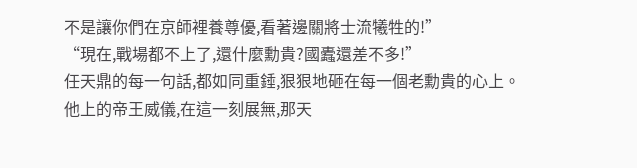不是讓你們在京師裡養尊優,看著邊關將士流犧牲的!”
“現在,戰場都不上了,還什麼勳貴?國蠹還差不多!”
任天鼎的每一句話,都如同重錘,狠狠地砸在每一個老勳貴的心上。他上的帝王威儀,在這一刻展無,那天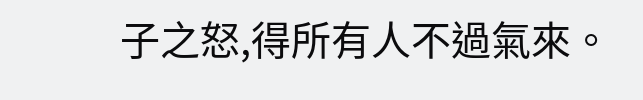子之怒,得所有人不過氣來。